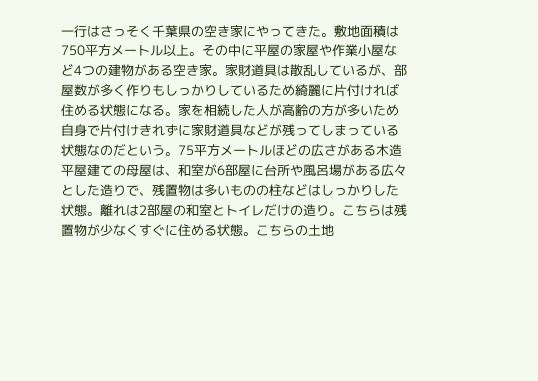一行はさっそく千葉県の空き家にやってきた。敷地面積は750平方メートル以上。その中に平屋の家屋や作業小屋など4つの建物がある空き家。家財道具は散乱しているが、部屋数が多く作りもしっかりしているため綺麗に片付ければ住める状態になる。家を相続した人が高齢の方が多いため自身で片付けきれずに家財道具などが残ってしまっている状態なのだという。75平方メートルほどの広さがある木造平屋建ての母屋は、和室が6部屋に台所や風呂場がある広々とした造りで、残置物は多いものの柱などはしっかりした状態。離れは2部屋の和室とトイレだけの造り。こちらは残置物が少なくすぐに住める状態。こちらの土地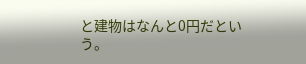と建物はなんと0円だという。